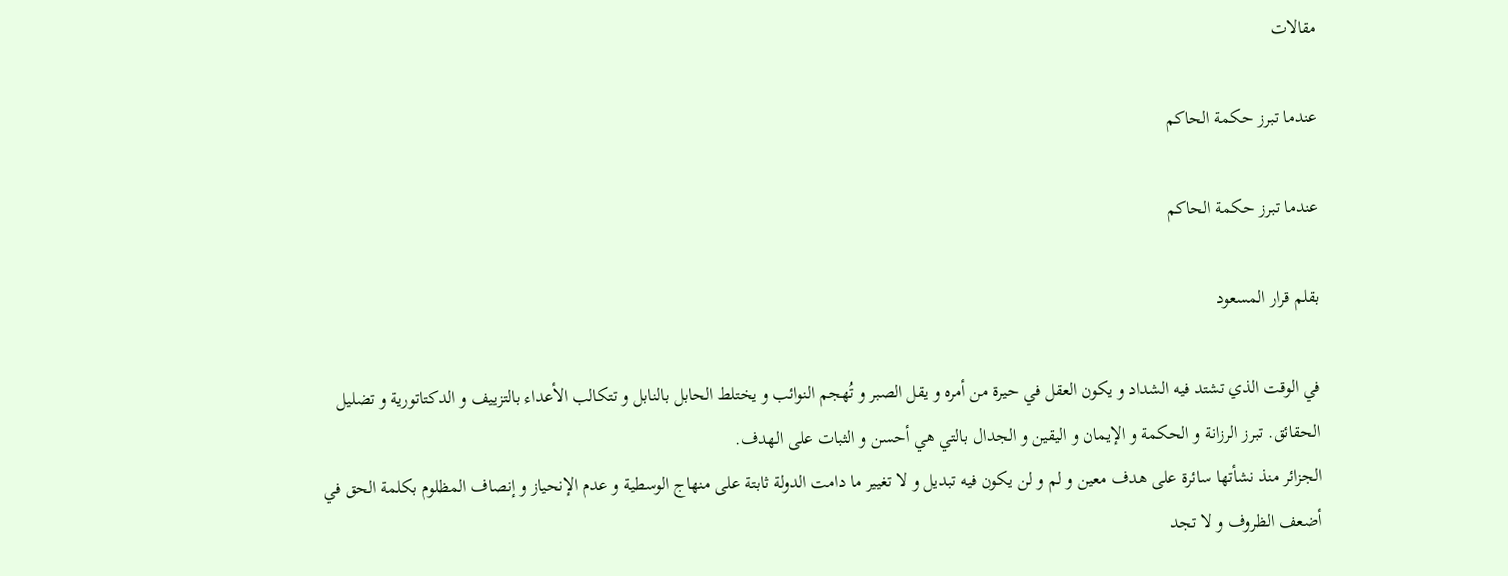مقالات

عندما تبرز حكمة الحاكم

عندما تبرز حكمة الحاكم

بقلم قرار المسعود

في الوقت الذي تشتد فيه الشداد و يكون العقل في حيرة من أمره و يقل الصبر و تُهجم النوائب و يختلط الحابل بالنابل و تتكالب الأعداء بالتزييف و الدكتاتورية و تضليل الحقائق. تبرز الرزانة و الحكمة و الإيمان و اليقين و الجدال بالتي هي أحسن و الثبات على الهدف.
الجزائر منذ نشأتها سائرة على هدف معين و لم و لن يكون فيه تبديل و لا تغيير ما دامت الدولة ثابتة على منهاج الوسطية و عدم الإنحياز و إنصاف المظلوم بكلمة الحق في أضعف الظروف و لا تجد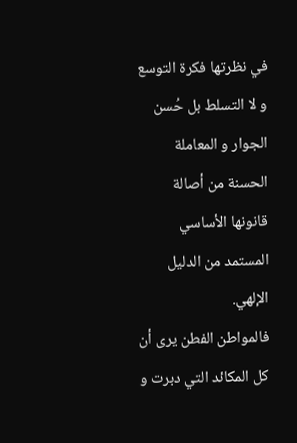في نظرتها فكرة التوسع و لا التسلط بل حُسن الجوار و المعاملة الحسنة من أصالة قانونها الأساسي المستمد من الدليل الإلهي.
فالمواطن الفطن يرى أن كل المكائد التي دبرت و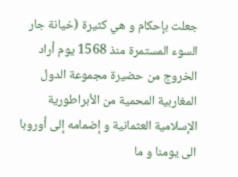جعلت بإحكام و هي كثيرة (خيانة جار السوء المستمرة منذ 1568 يوم أراد الخروج من حضيرة مجموعة الدول المغاربية المحمية من الأبراطورية الإسلامية العثمانية و إضمامه إلى أوروبا الى يومنا و ما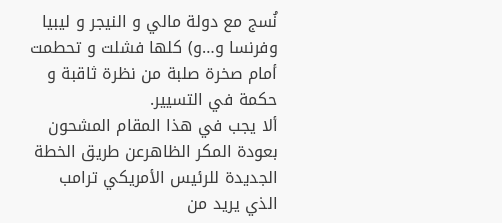نُسج مع دولة مالي و النيجر و ليبيا وفرنسا و…و) كلها فشلت و تحطمت أمام صخرة صلبة من نظرة ثاقبة و حكمة في التسيير.
ألا يجب في هذا المقام المشحون بعودة المكر الظاهرعن طريق الخطة الجديدة للرئيس الأمريكي ترامب الذي يريد من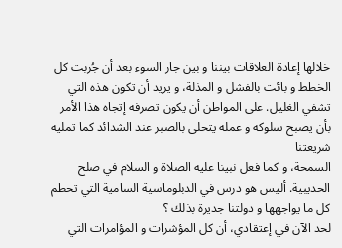خلالها إعادة العلاقات بيننا و بين جار السوء بعد أن جُربت كل الخطط و بائت بالفشل و المذلة، و يريد أن تكون هذه التي تشفي الغليل. على المواطن أن يكون تصرفه إتجاه هذا الأمر بأن يصبح سلوكه و عمله يتحلى بالصبر عند الشدائد كما تمليه شريعتنا
السمحة، و كما فعل نبينا عليه الصلاة و السلام في صلح الحديبية. أليس هو درس في الدبلوماسية السامية التي تحطم كل ما يواجهها و دولتنا جديرة بذلك ؟
لحد الآن في إعتقادي، أن كل المؤشرات و المؤامرات التي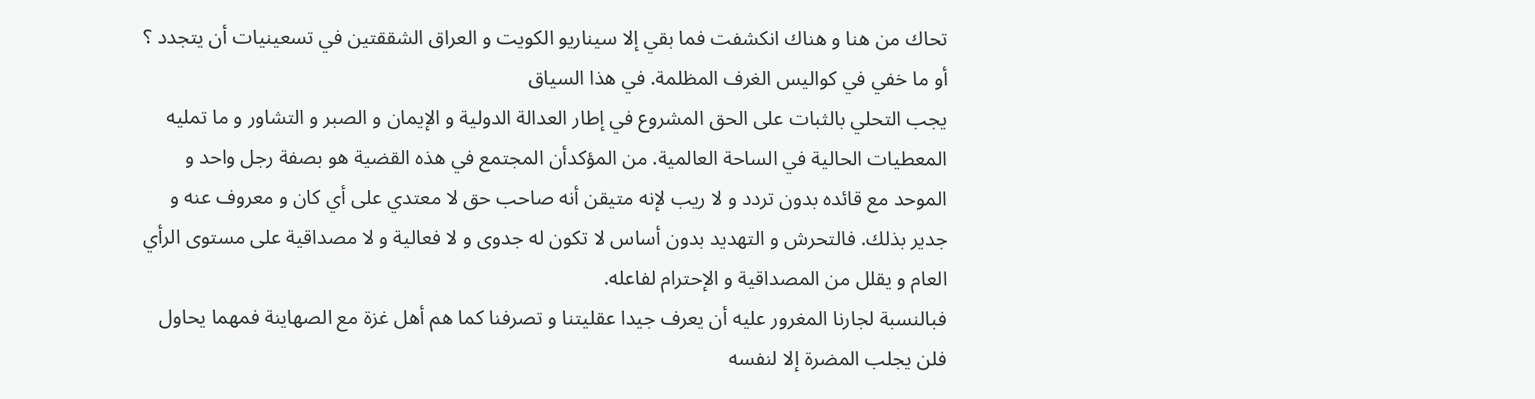تحاك من هنا و هناك انكشفت فما بقي إلا سيناريو الكويت و العراق الشققتين في تسعينيات أن يتجدد ؟ أو ما خفي في كواليس الغرف المظلمة. في هذا السياق
يجب التحلي بالثبات على الحق المشروع في إطار العدالة الدولية و الإيمان و الصبر و التشاور و ما تمليه المعطيات الحالية في الساحة العالمية. من المؤكدأن المجتمع في هذه القضية هو بصفة رجل واحد و الموحد مع قائده بدون تردد و لا ريب لإنه متيقن أنه صاحب حق لا معتدي على أي كان و معروف عنه و جدير بذلك. فالتحرش و التهديد بدون أساس لا تكون له جدوى و لا فعالية و لا مصداقية على مستوى الرأي العام و يقلل من المصداقية و الإحترام لفاعله.
فبالنسبة لجارنا المغرور عليه أن يعرف جيدا عقليتنا و تصرفنا كما هم أهل غزة مع الصهاينة فمهما يحاول فلن يجلب المضرة إلا لنفسه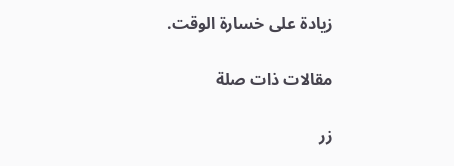زيادة على خسارة الوقت.

مقالات ذات صلة

زر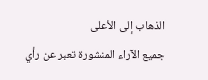الذهاب إلى الأعلى
جميع الآراء المنشورة تعبر عن رأي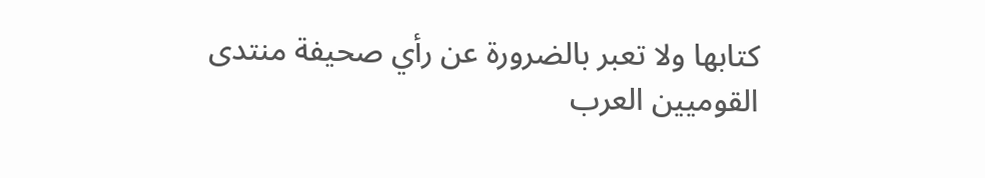كتابها ولا تعبر بالضرورة عن رأي صحيفة منتدى القوميين العرب